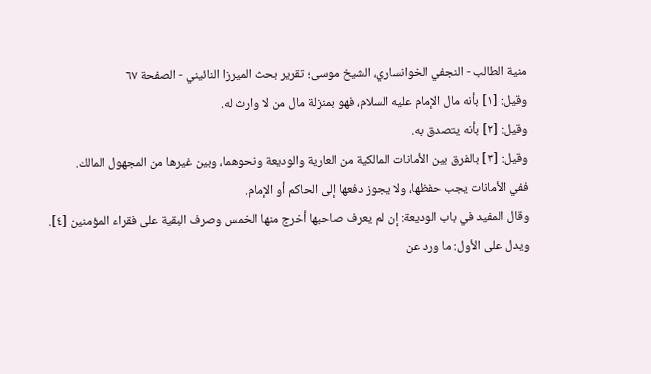منية الطالب - النجفي الخوانساري، الشيخ موسى؛ تقرير بحث الميرزا النائيني - الصفحة ٦٧
وقيل: [١] بأنه مال الإمام عليه السلام، فهو بمنزلة مال من لا وارث له.
وقيل: [٢] بأنه يتصدق به.
وقيل: [٣] بالفرق بين الأمانات المالكية من العارية والوديعة ونحوهما، وبين غيرها من المجهول المالك.
ففي الأمانات يجب حفظها، ولا يجوز دفعها إلى الحاكم أو الإمام.
وقال المفيد في باب الوديعة: إن لم يعرف صاحبها أخرج منها الخمس وصرف البقية على فقراء المؤمنين [٤].
ويدل على الأول: ما ورد عن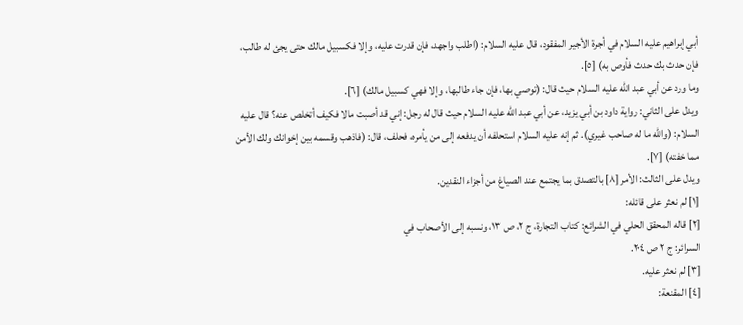أبي إبراهيم عليه السلام في أجرة الأجير المفقود، قال عليه السلام: (اطلب واجهد، فإن قدرت عليه، وإلا فكسبيل مالك حتى يجئ له طالب، فإن حدث بك حدث فأوص به) [٥].
وما ورد عن أبي عبد الله عليه السلام حيث قال: (توصي بها، فإن جاء طالبها، وإلا فهي كسبيل مالك) [٦].
ويدل على الثاني: رواية داود بن أبي يزيد، عن أبي عبد الله عليه السلام حيث قال له رجل: إني قد أصبت مالا فكيف أتخلص عنه؟ قال عليه السلام: (والله ما له صاحب غيري). ثم إنه عليه السلام استحلفه أن يدفعه إلى من يأمره، فحلف، قال: (فاذهب وقسمه بين إخوانك ولك الأمن مما خفته) [٧].
ويدل على الثالث: الأمر [٨] بالتصدق بما يجتمع عند الصياغ من أجزاء النقدين.
[١] لم نعثر على قائله:
[٢] قاله المحقق الحلي في الشرائع: كتاب التجارة، ج ٢، ص ١٣، ونسبه إلى الأصحاب في
السرائر: ج ٢ ص ٢٠٤.
[٣] لم نعثر عليه.
[٤] المقنعة: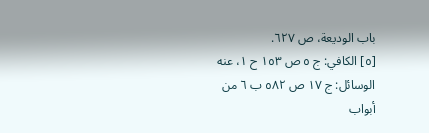باب الوديعة، ص ٦٢٧.
[٥] الكافي: ج ٥ ص ١٥٣ ح ١، عنه الوسائل: ج ١٧ ص ٥٨٢ ب ٦ من أبواب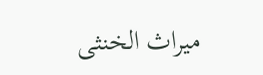ميراث الخنثى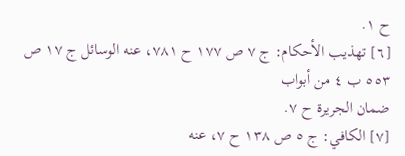ح ١.
[٦] تهذيب الأحكام: ج ٧ ص ١٧٧ ح ٧٨١، عنه الوسائل ج ١٧ ص ٥٥٣ ب ٤ من أبواب
ضمان الجريرة ح ٧.
[٧] الكافي: ج ٥ ص ١٣٨ ح ٧، عنه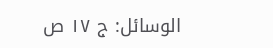الوسائل: ج ١٧ ص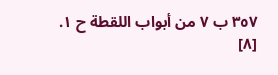٣٥٧ ب ٧ من أبواب اللقطة ح ١.
[٨]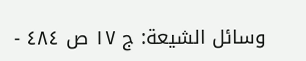وسائل الشيعة: ج ١٧ ص ٤٨٤ -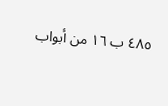٤٨٥ ب ١٦ من أبواب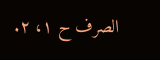الصرف ح ١، ٢.